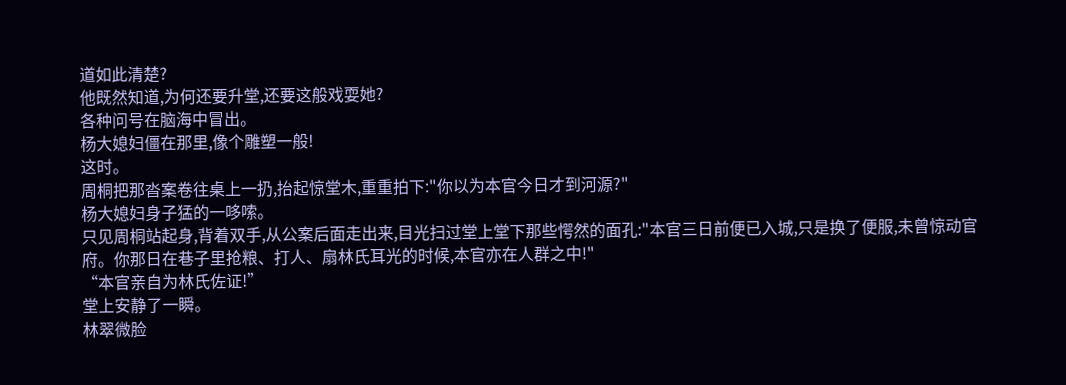道如此清楚?
他既然知道,为何还要升堂,还要这般戏耍她?
各种问号在脑海中冒出。
杨大媳妇僵在那里,像个雕塑一般!
这时。
周桐把那沓案卷往桌上一扔,抬起惊堂木,重重拍下:"你以为本官今日才到河源?"
杨大媳妇身子猛的一哆嗦。
只见周桐站起身,背着双手,从公案后面走出来,目光扫过堂上堂下那些愕然的面孔:"本官三日前便已入城,只是换了便服,未曾惊动官府。你那日在巷子里抢粮、打人、扇林氏耳光的时候,本官亦在人群之中!"
“本官亲自为林氏佐证!”
堂上安静了一瞬。
林翠微脸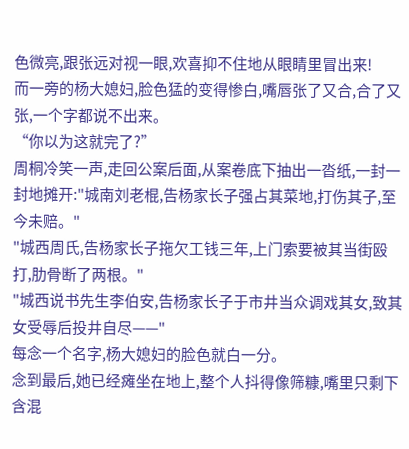色微亮,跟张远对视一眼,欢喜抑不住地从眼睛里冒出来!
而一旁的杨大媳妇,脸色猛的变得惨白,嘴唇张了又合,合了又张,一个字都说不出来。
“你以为这就完了?”
周桐冷笑一声,走回公案后面,从案卷底下抽出一沓纸,一封一封地摊开:"城南刘老棍,告杨家长子强占其菜地,打伤其子,至今未赔。"
"城西周氏,告杨家长子拖欠工钱三年,上门索要被其当街殴打,肋骨断了两根。"
"城西说书先生李伯安,告杨家长子于市井当众调戏其女,致其女受辱后投井自尽——"
每念一个名字,杨大媳妇的脸色就白一分。
念到最后,她已经瘫坐在地上,整个人抖得像筛糠,嘴里只剩下含混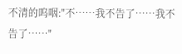不清的呜咽:"不……我不告了……我不告了……"